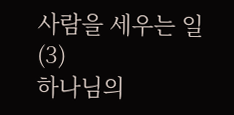사람을 세우는 일(3)
하나님의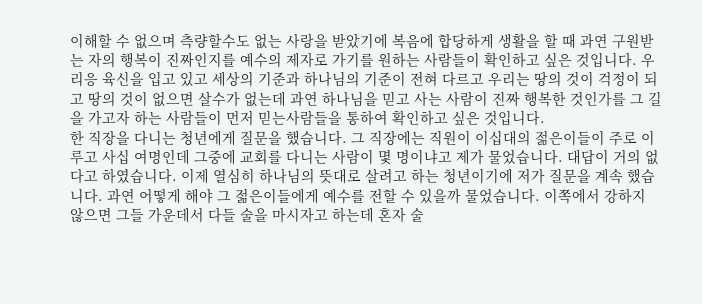이해할 수 없으며 측량할수도 없는 사랑을 받았기에 복음에 합당하게 생활을 할 때 과연 구원받는 자의 행복이 진짜인지를 예수의 제자로 가기를 원하는 사람들이 확인하고 싶은 것입니다. 우리응 육신을 입고 있고 세상의 기준과 하나님의 기준이 전혀 다르고 우리는 땅의 것이 걱정이 되고 땅의 것이 없으면 살수가 없는데 과연 하나님을 믿고 사는 사람이 진짜 행복한 것인가를 그 길을 가고자 하는 사람들이 먼저 믿는사람들을 통하여 확인하고 싶은 것입니다.
한 직장을 다니는 청년에게 질문을 했습니다. 그 직장에는 직원이 이십대의 젊은이들이 주로 이루고 사십 여명인데 그중에 교회를 다니는 사람이 몇 명이냐고 제가 물었습니다. 대답이 거의 없다고 하였습니다. 이제 열심히 하나님의 뜻대로 살려고 하는 청년이기에 저가 질문을 계속 했습니다. 과연 어떻게 해야 그 젊은이들에게 예수를 전할 수 있을까 물었습니다. 이쪽에서 강하지 않으면 그들 가운데서 다들 술을 마시자고 하는데 혼자 술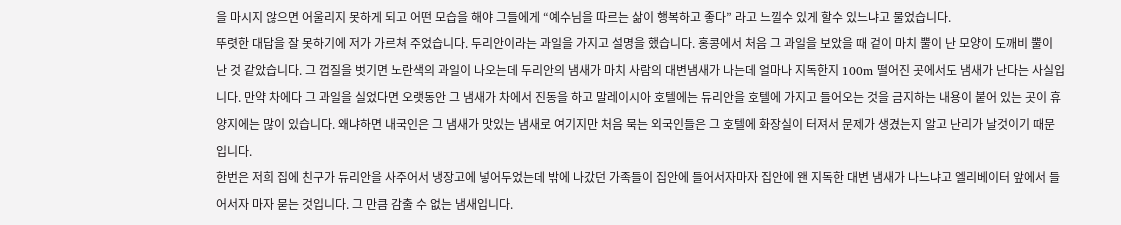을 마시지 않으면 어울리지 못하게 되고 어떤 모습을 해야 그들에게 “예수님을 따르는 삶이 행복하고 좋다” 라고 느낄수 있게 할수 있느냐고 물었습니다.
뚜렷한 대답을 잘 못하기에 저가 가르쳐 주었습니다. 두리안이라는 과일을 가지고 설명을 했습니다. 홍콩에서 처음 그 과일을 보았을 때 겉이 마치 뿔이 난 모양이 도깨비 뿔이 난 것 같았습니다. 그 껍질을 벗기면 노란색의 과일이 나오는데 두리안의 냄새가 마치 사람의 대변냄새가 나는데 얼마나 지독한지 100m 떨어진 곳에서도 냄새가 난다는 사실입니다. 만약 차에다 그 과일을 실었다면 오랫동안 그 냄새가 차에서 진동을 하고 말레이시아 호텔에는 듀리안을 호텔에 가지고 들어오는 것을 금지하는 내용이 붙어 있는 곳이 휴양지에는 많이 있습니다. 왜냐하면 내국인은 그 냄새가 맛있는 냄새로 여기지만 처음 묵는 외국인들은 그 호텔에 화장실이 터져서 문제가 생겼는지 알고 난리가 날것이기 때문입니다.
한번은 저희 집에 친구가 듀리안을 사주어서 냉장고에 넣어두었는데 밖에 나갔던 가족들이 집안에 들어서자마자 집안에 왠 지독한 대변 냄새가 나느냐고 엘리베이터 앞에서 들어서자 마자 묻는 것입니다. 그 만큼 감출 수 없는 냄새입니다.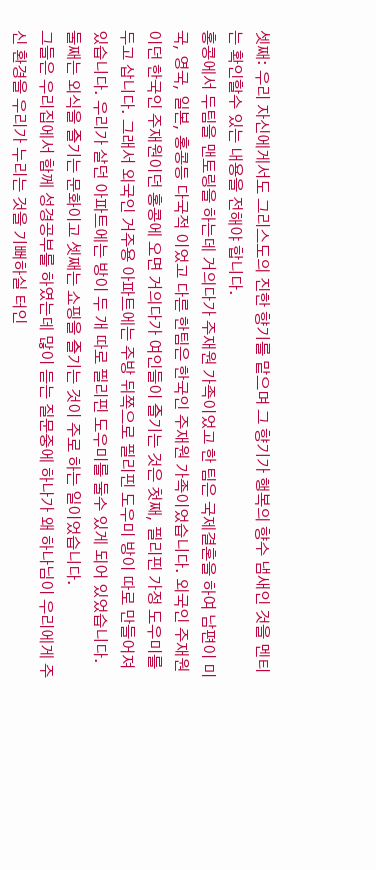셋째: 우리 자신에게서도 그리스도의 진한 향기를 맡으며 그 향기가 행복의 향수 냄새인 것을 멘티는 확인할수 있는 내용을 전해야 합니다.
홍콩에서 두팀을 맨토링을 하는데 거의다가 주재원 가족이었고 한 팀은 국제결혼을 하여 남편이 미국, 영국, 일본, 홍콩등 다국적 이었고 다른 한팀은 한국인 주재원 가족이었습니다. 외국인 주재원이던 한국인 주재원이던 홍콩에 오면 거의다가 여인들이 즐기는 것은 첫째, 필리핀 가정 도우미를 두고 삽니다. 그래서 외국인 거주용 아파트에는 주방 뒤쪽으로 필리핀 도우미 방이 따로 만들어져 있습니다. 우리가 살던 아파트에는 방이 두 개 따로 필리핀 도우미를 둘수 있게 되어 있었습니다. 둘째는 외식을 즐기는 문화이고 셋째는 쇼핑을 즐기는 것이 주로 하는 일이었습니다.
그들은 우리집에서 함께 성경공부를 하였는데 많이 듣는 질문중에 하나가 왜 하나님이 우리에게 주신 환경을 우리가 누리는 것을 기뻐하실 터인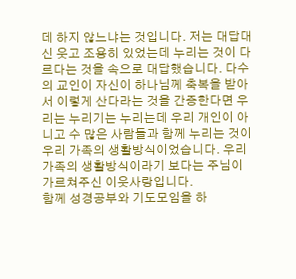데 하지 않느냐는 것입니다. 저는 대답대신 웃고 조용히 있었는데 누리는 것이 다르다는 것을 속으로 대답했습니다. 다수의 교인이 자신이 하나님께 축복을 받아서 이렇게 산다라는 것을 간증한다면 우리는 누리기는 누리는데 우리 개인이 아니고 수 많은 사람들과 함께 누리는 것이 우리 가족의 생활방식이었습니다. 우리 가족의 생활방식이라기 보다는 주님이 가르쳐주신 이웃사랑입니다.
함께 성경공부와 기도모임을 하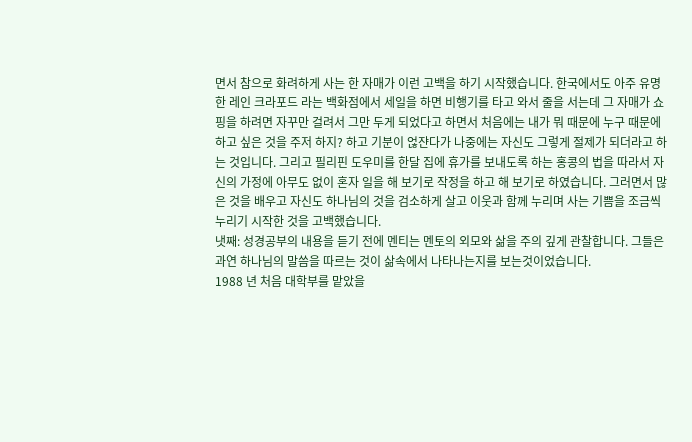면서 참으로 화려하게 사는 한 자매가 이런 고백을 하기 시작했습니다. 한국에서도 아주 유명한 레인 크라포드 라는 백화점에서 세일을 하면 비행기를 타고 와서 줄을 서는데 그 자매가 쇼핑을 하려면 자꾸만 걸려서 그만 두게 되었다고 하면서 처음에는 내가 뭐 때문에 누구 때문에 하고 싶은 것을 주저 하지? 하고 기분이 얺쟌다가 나중에는 자신도 그렇게 절제가 되더라고 하는 것입니다. 그리고 필리핀 도우미를 한달 집에 휴가를 보내도록 하는 홍콩의 법을 따라서 자신의 가정에 아무도 없이 혼자 일을 해 보기로 작정을 하고 해 보기로 하였습니다. 그러면서 많은 것을 배우고 자신도 하나님의 것을 검소하게 살고 이웃과 함께 누리며 사는 기쁨을 조금씩 누리기 시작한 것을 고백했습니다.
냇째: 성경공부의 내용을 듣기 전에 멘티는 멘토의 외모와 삶을 주의 깊게 관찰합니다. 그들은 과연 하나님의 말씀을 따르는 것이 삶속에서 나타나는지를 보는것이었습니다.
1988 년 처음 대학부를 맡았을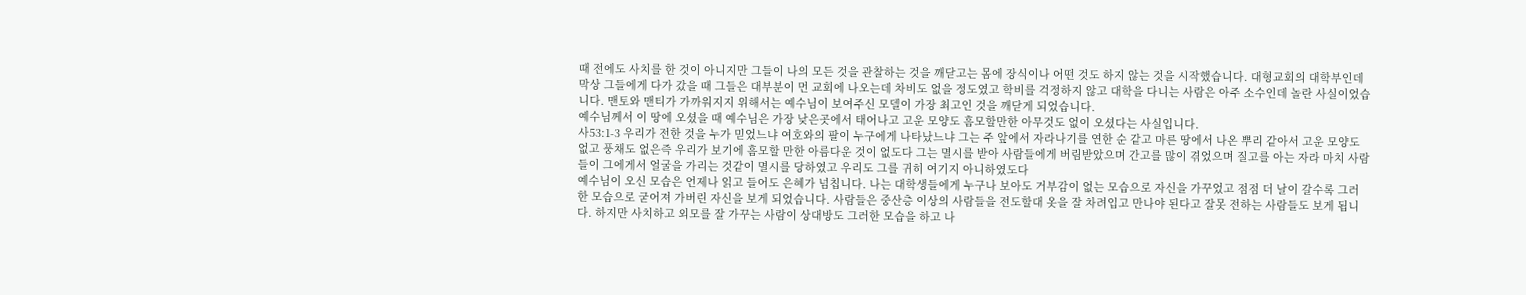때 전에도 사치를 한 것이 아니지만 그들이 나의 모든 것을 관찰하는 것을 깨닫고는 몸에 장식이나 어떤 것도 하지 않는 것을 시작했습니다. 대형교회의 대학부인데 막상 그들에게 다가 갔을 때 그들은 대부분이 먼 교회에 나오는데 차비도 없을 정도였고 학비를 걱정하지 않고 대학을 다니는 사람은 아주 소수인데 놀란 사실이었습니다. 맨토와 맨티가 가까워지지 위해서는 예수님이 보여주신 모델이 가장 최고인 것을 깨닫게 되었습니다.
예수님께서 이 땅에 오셨을 때 예수님은 가장 낮은곳에서 태어나고 고운 모양도 흠모할만한 아무것도 없이 오셨다는 사실입니다.
사53:1-3 우리가 전한 것을 누가 믿었느냐 여호와의 팔이 누구에게 나타났느냐 그는 주 앞에서 자라나기를 연한 순 같고 마른 땅에서 나온 뿌리 같아서 고운 모양도 없고 풍채도 없은즉 우리가 보기에 흠모할 만한 아름다운 것이 없도다 그는 멸시를 받아 사람들에게 버림받았으며 간고를 많이 겪었으며 질고를 아는 자라 마치 사람들이 그에게서 얼굴을 가리는 것같이 멸시를 당하였고 우리도 그를 귀히 여기지 아니하였도다
예수님이 오신 모습은 언제나 읽고 들어도 은혜가 넘칩니다. 나는 대학생들에게 누구나 보아도 거부감이 없는 모습으로 자신을 가꾸었고 점점 더 날이 갈수록 그러한 모습으로 굳어져 가버린 자신을 보게 되었습니다. 사람들은 중산층 이상의 사람들을 전도할대 옷을 잘 차려입고 만나야 된다고 잘못 전하는 사람들도 보게 됩니다. 하지만 사치하고 외모를 잘 가꾸는 사람이 상대방도 그러한 모습을 하고 나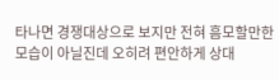타나면 경쟁대상으로 보지만 전혀 흠모할만한 모습이 아닐진데 오히려 편안하게 상대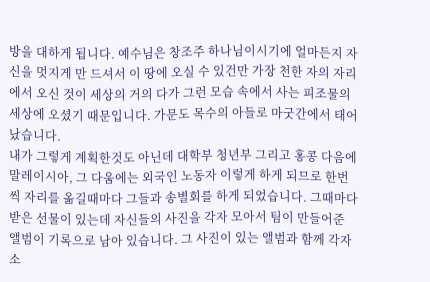방을 대하게 됩니다. 예수님은 창조주 하나님이시기에 얼마든지 자신을 멋지게 만 드셔서 이 땅에 오실 수 있건만 가장 천한 자의 자리에서 오신 것이 세상의 거의 다가 그런 모습 속에서 사는 피조물의 세상에 오셨기 때문입니다. 가문도 목수의 아들로 마굿간에서 태어났습니다.
내가 그렇게 계획한것도 아닌데 대학부 청년부 그리고 홍콩 다음에 말레이시아, 그 다움에는 외국인 노동자 이렇게 하게 되므로 한번씩 자리를 옮길때마다 그들과 송별회를 하게 되었습니다. 그때마다 받은 선물이 있는데 자신들의 사진을 각자 모아서 팀이 만들어준 앨범이 기록으로 남아 있습니다. 그 사진이 있는 앨범과 함께 각자 소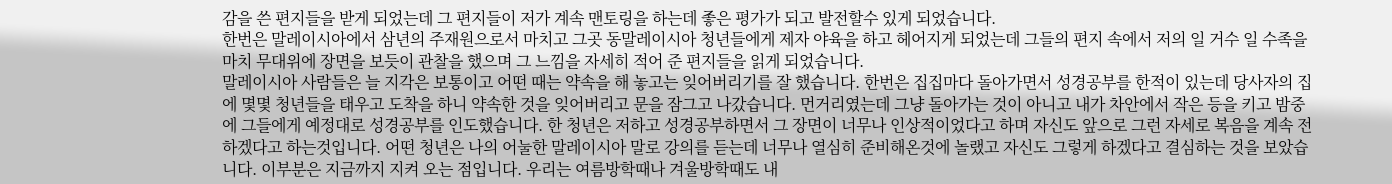감을 쓴 편지들을 받게 되었는데 그 편지들이 저가 계속 맨토링을 하는데 좋은 평가가 되고 발전할수 있게 되었습니다.
한번은 말레이시아에서 삼년의 주재원으로서 마치고 그곳 동말레이시아 청년들에게 제자 야육을 하고 헤어지게 되었는데 그들의 편지 속에서 저의 일 거수 일 수족을 마치 무대위에 장면을 보듯이 관찰을 했으며 그 느낌을 자세히 적어 준 편지들을 읽게 되었습니다.
말레이시아 사람들은 늘 지각은 보통이고 어떤 때는 약속을 해 놓고는 잊어버리기를 잘 했습니다. 한번은 집집마다 돌아가면서 성경공부를 한적이 있는데 당사자의 집에 몇몇 청년들을 태우고 도착을 하니 약속한 것을 잊어버리고 문을 잠그고 나갔습니다. 먼거리였는데 그냥 돌아가는 것이 아니고 내가 차안에서 작은 등을 키고 밤중에 그들에게 예정대로 성경공부를 인도했습니다. 한 청년은 저하고 성경공부하면서 그 장면이 너무나 인상적이었다고 하며 자신도 앞으로 그런 자세로 복음을 계속 전하겠다고 하는것입니다. 어떤 청년은 나의 어눌한 말레이시아 말로 강의를 듣는데 너무나 열심히 준비해온것에 놀랬고 자신도 그렇게 하겠다고 결심하는 것을 보았습니다. 이부분은 지금까지 지켜 오는 점입니다. 우리는 여름방학때나 겨울방학때도 내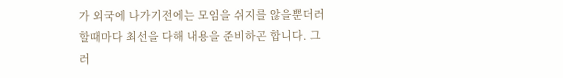가 외국에 나가기전에는 모임을 쉬지를 않을뿐더러 할때마다 최선을 다해 내용을 준비하곤 합니다. 그러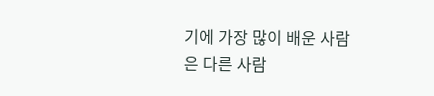기에 가장 많이 배운 사람은 다른 사람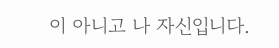이 아니고 나 자신입니다.